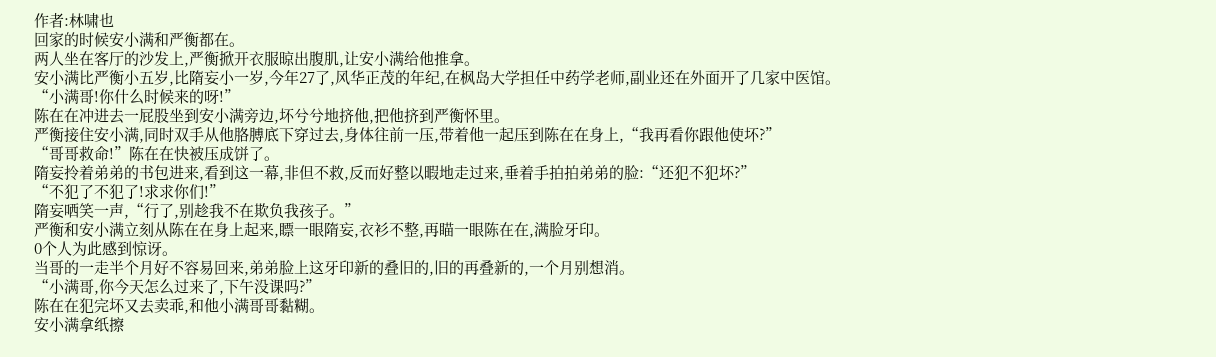作者:林啸也
回家的时候安小满和严衡都在。
两人坐在客厅的沙发上,严衡掀开衣服晾出腹肌,让安小满给他推拿。
安小满比严衡小五岁,比隋妄小一岁,今年27了,风华正茂的年纪,在枫岛大学担任中药学老师,副业还在外面开了几家中医馆。
“小满哥!你什么时候来的呀!”
陈在在冲进去一屁股坐到安小满旁边,坏兮兮地挤他,把他挤到严衡怀里。
严衡接住安小满,同时双手从他胳膊底下穿过去,身体往前一压,带着他一起压到陈在在身上,“我再看你跟他使坏?”
“哥哥救命!”陈在在快被压成饼了。
隋妄拎着弟弟的书包进来,看到这一幕,非但不救,反而好整以暇地走过来,垂着手拍拍弟弟的脸:“还犯不犯坏?”
“不犯了不犯了!求求你们!”
隋妄哂笑一声,“行了,别趁我不在欺负我孩子。”
严衡和安小满立刻从陈在在身上起来,瞟一眼隋妄,衣衫不整,再瞄一眼陈在在,满脸牙印。
0个人为此感到惊讶。
当哥的一走半个月好不容易回来,弟弟脸上这牙印新的叠旧的,旧的再叠新的,一个月别想消。
“小满哥,你今天怎么过来了,下午没课吗?”
陈在在犯完坏又去卖乖,和他小满哥哥黏糊。
安小满拿纸擦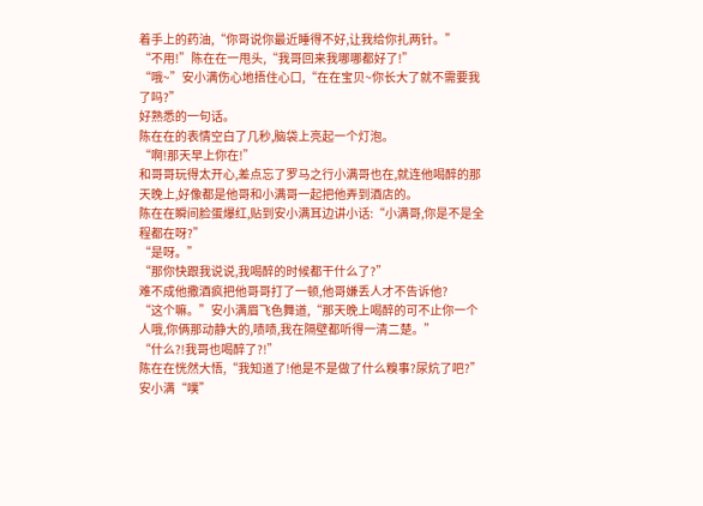着手上的药油,“你哥说你最近睡得不好,让我给你扎两针。”
“不用!”陈在在一甩头,“我哥回来我哪哪都好了!”
“哦~”安小满伤心地捂住心口,“在在宝贝~你长大了就不需要我了吗?”
好熟悉的一句话。
陈在在的表情空白了几秒,脑袋上亮起一个灯泡。
“啊!那天早上你在!”
和哥哥玩得太开心,差点忘了罗马之行小满哥也在,就连他喝醉的那天晚上,好像都是他哥和小满哥一起把他弄到酒店的。
陈在在瞬间脸蛋爆红,贴到安小满耳边讲小话:“小满哥,你是不是全程都在呀?”
“是呀。”
“那你快跟我说说,我喝醉的时候都干什么了?”
难不成他撒酒疯把他哥哥打了一顿,他哥嫌丢人才不告诉他?
“这个嘛。”安小满眉飞色舞道,“那天晚上喝醉的可不止你一个人哦,你俩那动静大的,啧啧,我在隔壁都听得一清二楚。”
“什么?!我哥也喝醉了?!”
陈在在恍然大悟,“我知道了!他是不是做了什么糗事?尿炕了吧?”
安小满“噗”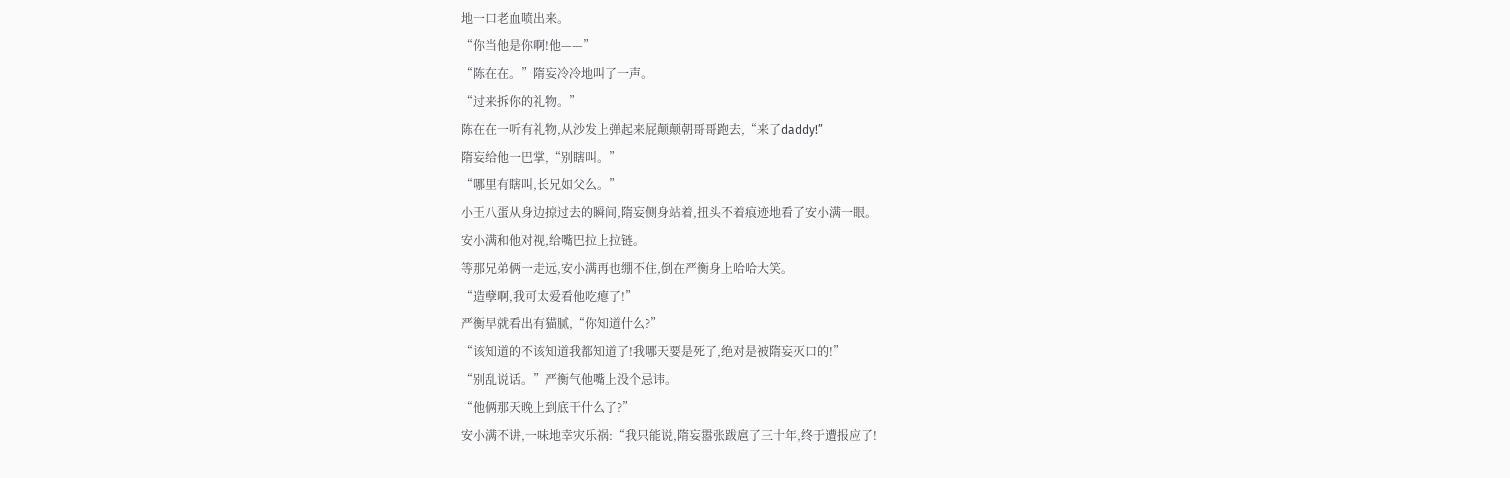地一口老血喷出来。
“你当他是你啊!他——”
“陈在在。”隋妄冷冷地叫了一声。
“过来拆你的礼物。”
陈在在一听有礼物,从沙发上弹起来屁颠颠朝哥哥跑去,“来了daddy!”
隋妄给他一巴掌,“别瞎叫。”
“哪里有瞎叫,长兄如父么。”
小王八蛋从身边掠过去的瞬间,隋妄侧身站着,扭头不着痕迹地看了安小满一眼。
安小满和他对视,给嘴巴拉上拉链。
等那兄弟俩一走远,安小满再也绷不住,倒在严衡身上哈哈大笑。
“造孽啊,我可太爱看他吃瘪了!”
严衡早就看出有猫腻,“你知道什么?”
“该知道的不该知道我都知道了!我哪天要是死了,绝对是被隋妄灭口的!”
“别乱说话。”严衡气他嘴上没个忌讳。
“他俩那天晚上到底干什么了?”
安小满不讲,一味地幸灾乐祸:“我只能说,隋妄嚣张跋扈了三十年,终于遭报应了!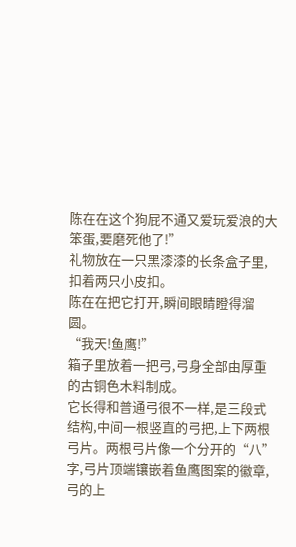陈在在这个狗屁不通又爱玩爱浪的大笨蛋,要磨死他了!”
礼物放在一只黑漆漆的长条盒子里,扣着两只小皮扣。
陈在在把它打开,瞬间眼睛瞪得溜圆。
“我天!鱼鹰!”
箱子里放着一把弓,弓身全部由厚重的古铜色木料制成。
它长得和普通弓很不一样,是三段式结构,中间一根竖直的弓把,上下两根弓片。两根弓片像一个分开的“八”字,弓片顶端镶嵌着鱼鹰图案的徽章,弓的上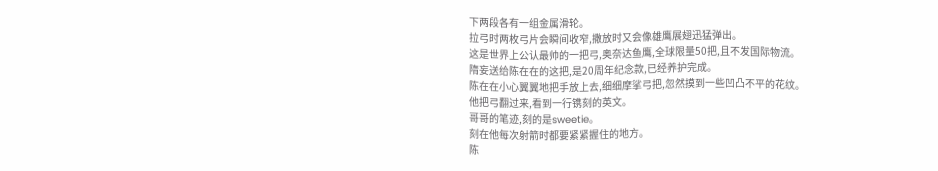下两段各有一组金属滑轮。
拉弓时两枚弓片会瞬间收窄,撒放时又会像雄鹰展翅迅猛弹出。
这是世界上公认最帅的一把弓,奥奈达鱼鹰,全球限量50把,且不发国际物流。
隋妄送给陈在在的这把,是20周年纪念款,已经养护完成。
陈在在小心翼翼地把手放上去,细细摩挲弓把,忽然摸到一些凹凸不平的花纹。
他把弓翻过来,看到一行镌刻的英文。
哥哥的笔迹,刻的是sweetie。
刻在他每次射箭时都要紧紧握住的地方。
陈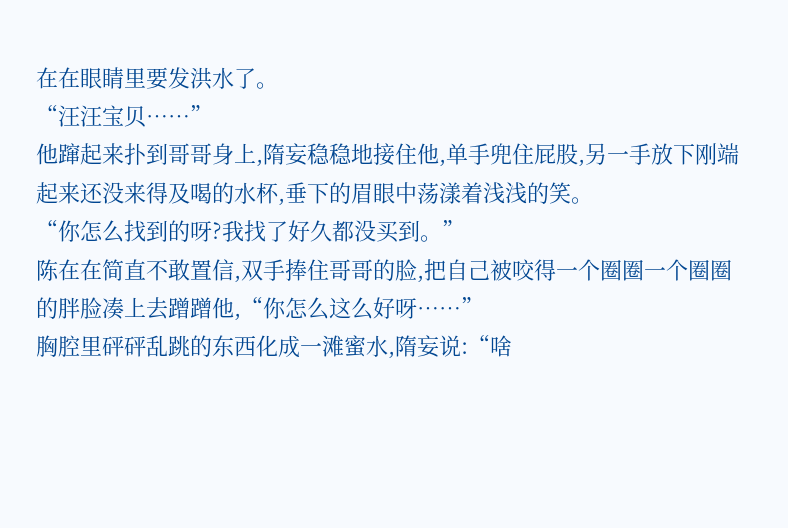在在眼睛里要发洪水了。
“汪汪宝贝……”
他蹿起来扑到哥哥身上,隋妄稳稳地接住他,单手兜住屁股,另一手放下刚端起来还没来得及喝的水杯,垂下的眉眼中荡漾着浅浅的笑。
“你怎么找到的呀?我找了好久都没买到。”
陈在在简直不敢置信,双手捧住哥哥的脸,把自己被咬得一个圈圈一个圈圈的胖脸凑上去蹭蹭他,“你怎么这么好呀……”
胸腔里砰砰乱跳的东西化成一滩蜜水,隋妄说:“啥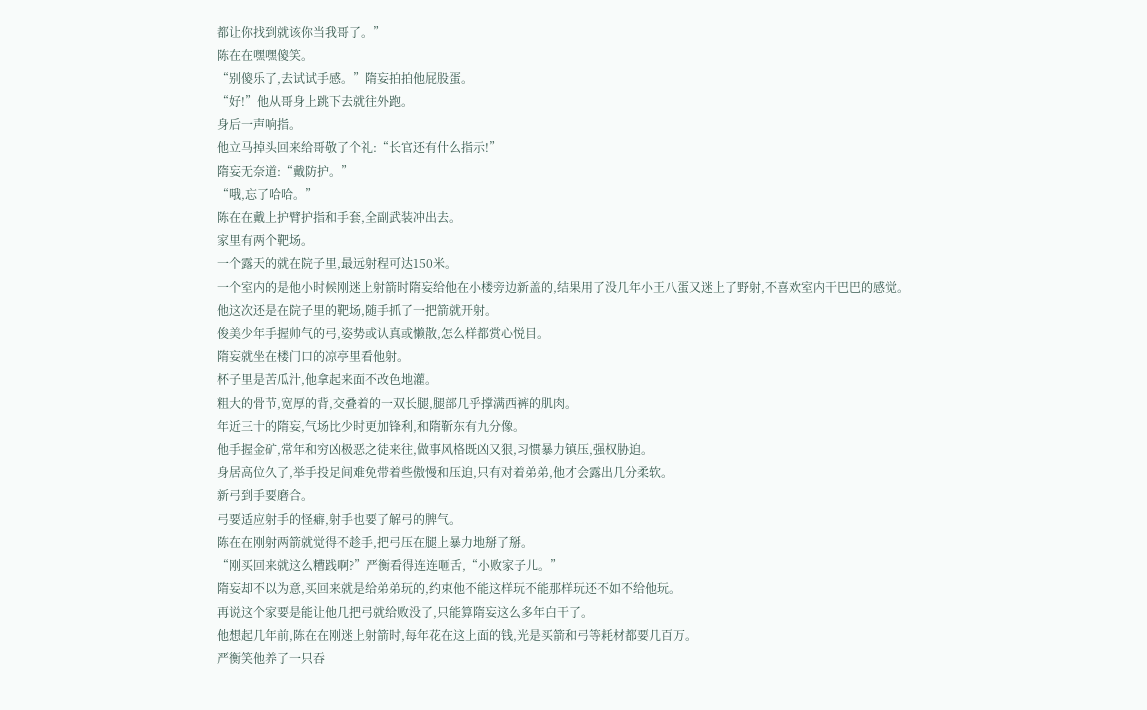都让你找到就该你当我哥了。”
陈在在嘿嘿傻笑。
“别傻乐了,去试试手感。”隋妄拍拍他屁股蛋。
“好!”他从哥身上跳下去就往外跑。
身后一声响指。
他立马掉头回来给哥敬了个礼:“长官还有什么指示!”
隋妄无奈道:“戴防护。”
“哦,忘了哈哈。”
陈在在戴上护臂护指和手套,全副武装冲出去。
家里有两个靶场。
一个露天的就在院子里,最远射程可达150米。
一个室内的是他小时候刚迷上射箭时隋妄给他在小楼旁边新盖的,结果用了没几年小王八蛋又迷上了野射,不喜欢室内干巴巴的感觉。
他这次还是在院子里的靶场,随手抓了一把箭就开射。
俊美少年手握帅气的弓,姿势或认真或懒散,怎么样都赏心悦目。
隋妄就坐在楼门口的凉亭里看他射。
杯子里是苦瓜汁,他拿起来面不改色地灌。
粗大的骨节,宽厚的背,交叠着的一双长腿,腿部几乎撑满西裤的肌肉。
年近三十的隋妄,气场比少时更加锋利,和隋靳东有九分像。
他手握金矿,常年和穷凶极恶之徒来往,做事风格既凶又狠,习惯暴力镇压,强权胁迫。
身居高位久了,举手投足间难免带着些傲慢和压迫,只有对着弟弟,他才会露出几分柔软。
新弓到手要磨合。
弓要适应射手的怪癖,射手也要了解弓的脾气。
陈在在刚射两箭就觉得不趁手,把弓压在腿上暴力地掰了掰。
“刚买回来就这么糟践啊?”严衡看得连连咂舌,“小败家子儿。”
隋妄却不以为意,买回来就是给弟弟玩的,约束他不能这样玩不能那样玩还不如不给他玩。
再说这个家要是能让他几把弓就给败没了,只能算隋妄这么多年白干了。
他想起几年前,陈在在刚迷上射箭时,每年花在这上面的钱,光是买箭和弓等耗材都要几百万。
严衡笑他养了一只吞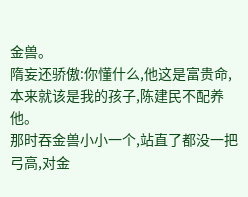金兽。
隋妄还骄傲:你懂什么,他这是富贵命,本来就该是我的孩子,陈建民不配养他。
那时吞金兽小小一个,站直了都没一把弓高,对金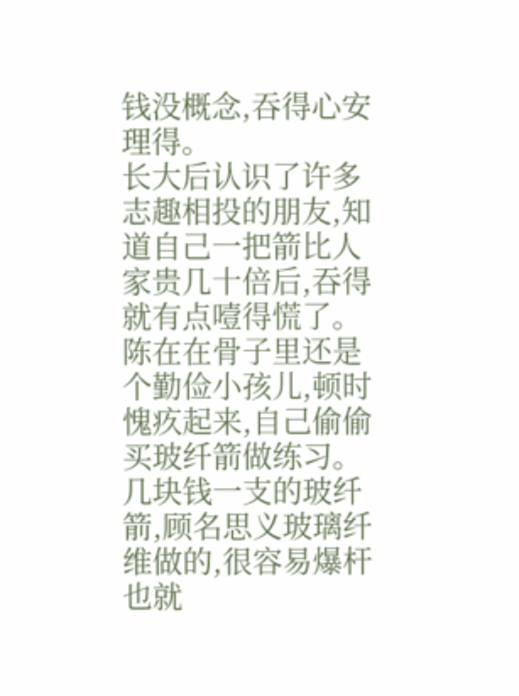钱没概念,吞得心安理得。
长大后认识了许多志趣相投的朋友,知道自己一把箭比人家贵几十倍后,吞得就有点噎得慌了。
陈在在骨子里还是个勤俭小孩儿,顿时愧疚起来,自己偷偷买玻纤箭做练习。
几块钱一支的玻纤箭,顾名思义玻璃纤维做的,很容易爆杆也就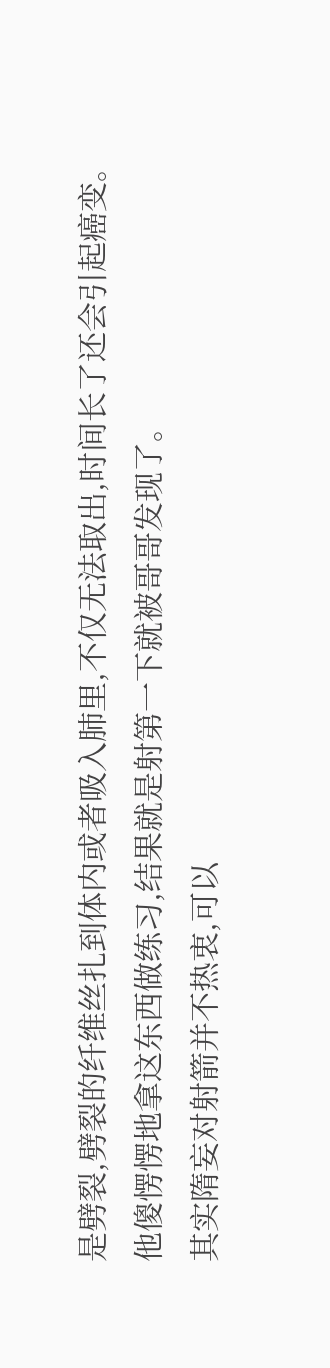是劈裂,劈裂的纤维丝扎到体内或者吸入肺里,不仅无法取出,时间长了还会引起癌变。
他傻愣愣地拿这东西做练习,结果就是射第一下就被哥哥发现了。
其实隋妄对射箭并不热衷,可以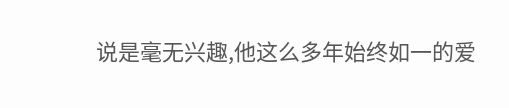说是毫无兴趣,他这么多年始终如一的爱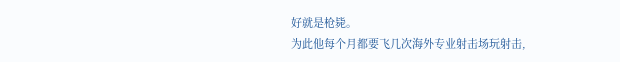好就是枪毙。
为此他每个月都要飞几次海外专业射击场玩射击,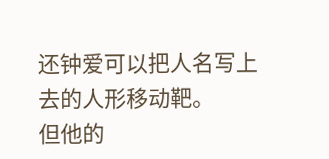还钟爱可以把人名写上去的人形移动靶。
但他的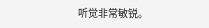听觉非常敏锐。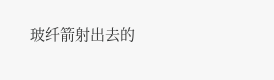玻纤箭射出去的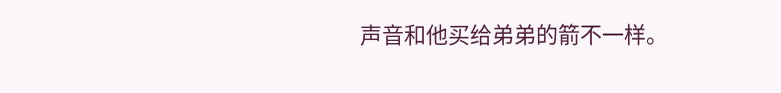声音和他买给弟弟的箭不一样。